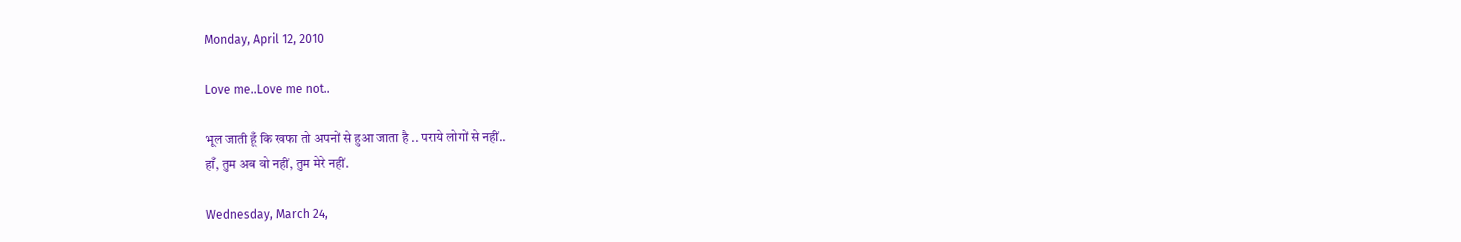Monday, April 12, 2010

Love me..Love me not..

भूल जाती हूँ कि खफा तो अपनों से हुआ जाता है .. पराये लोगों से नहीं..
हाँ, तुम अब वो नहीं, तुम मेरे नहीं.

Wednesday, March 24,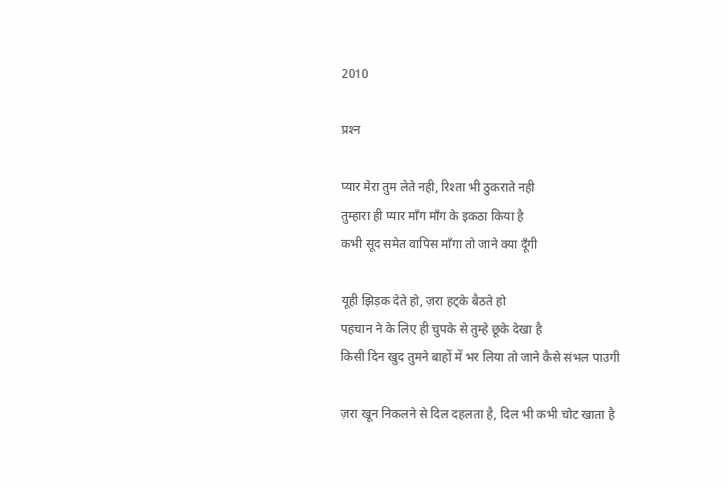2010

प्रश्‍न

प्यार मेरा तुम लेते नही, रिश्ता भी ठुकराते नही
तुम्हारा ही प्यार माँग माँग के इकठा किया है
कभी सूद समेत वापिस माँगा तो जाने क्या दूँगी

यूही झिड़क देते हो, ज़रा हट्के बैठते हो
पहचान ने के लिए ही चुपके से तुम्हे छूके देखा है
किसी दिन खुद तुमने बाहों में भर लिया तो जाने कैसे संभल पाउगी

ज़रा खून निकलने से दिल दहलता है, दिल भी कभी चोट खाता है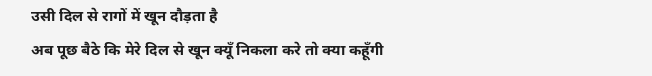उसी दिल से रागों में खून दौड़ता है
अब पूछ बैठे कि मेरे दिल से खून क्यूँ निकला करे तो क्या कहूँगी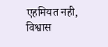एहमियत नही, विश्वास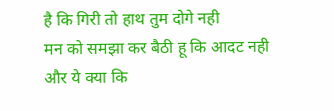है कि गिरी तो हाथ तुम दोगे नही
मन को समझा कर बैठी हू कि आदट नही
और ये क्या कि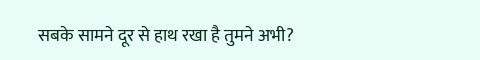सबके सामने दूर से हाथ रखा है तुमने अभी?